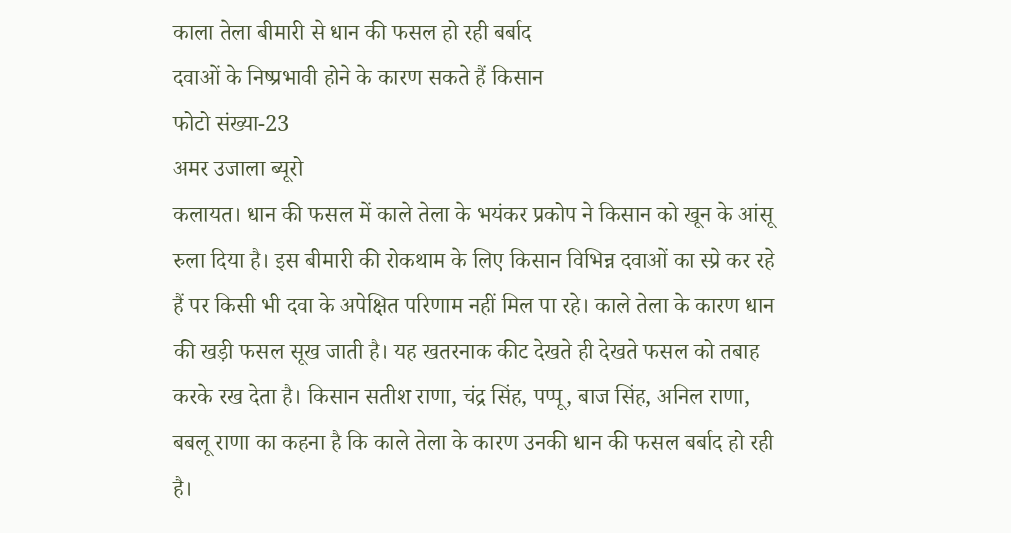काला तेला बीमारी से धान की फसल हो रही बर्बाद
दवाओं के निष्प्रभावी होने के कारण सकते हैं किसान
फोटो संख्या-23
अमर उजाला ब्यूरो
कलायत। धान की फसल में काले तेला के भयंकर प्रकोप ने किसान को खून के आंसू रुला दिया है। इस बीमारी की रोकथाम के लिए किसान विभिन्न दवाओं का स्प्रे कर रहे हैं पर किसी भी दवा के अपेक्षित परिणाम नहीं मिल पा रहे। काले तेला के कारण धान की खड़ी फसल सूख जाती है। यह खतरनाक कीट देखते ही देखते फसल को तबाह करके रख देता है। किसान सतीश राणा, चंद्र सिंह, पप्पू, बाज सिंह, अनिल राणा, बबलू राणा का कहना है कि काले तेला के कारण उनकी धान की फसल बर्बाद हो रही है।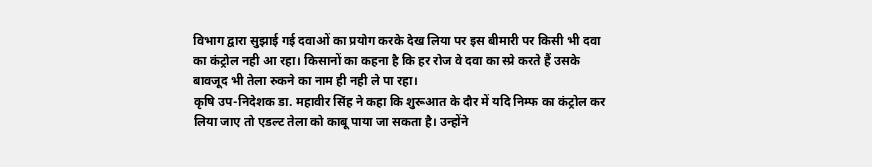विभाग द्वारा सुझाई गई दवाओं का प्रयोग करके देख लिया पर इस बीमारी पर किसी भी दवा का कंट्रोल नही आ रहा। किसानों का कहना है कि हर रोज वे दवा का स्प्रे करते हैं उसके बावजूद भी तेला रुकने का नाम ही नही ले पा रहा।
कृषि उप-निदेशक डा. महावीर सिंह ने कहा कि शुरूआत के दौर में यदि निम्फ का कंट्रोल कर लिया जाए तो एडल्ट तेला को काबू पाया जा सकता है। उन्होंने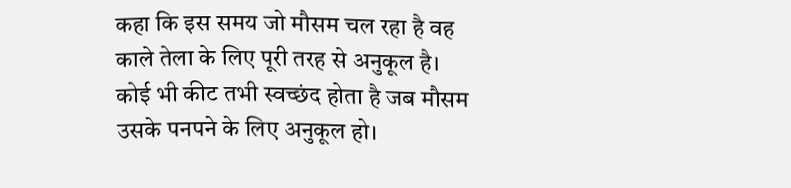कहा कि इस समय जो मौसम चल रहा है वह काले तेला के लिए पूरी तरह से अनुकूल है। कोई भी कीट तभी स्वच्छंद होता है जब मौसम उसके पनपने के लिए अनुकूल हो।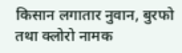किसान लगातार नुवान, बुरफो तथा क्लोरो नामक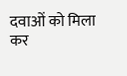दवाओं को मिला कर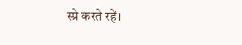स्प्रे करते रहें।